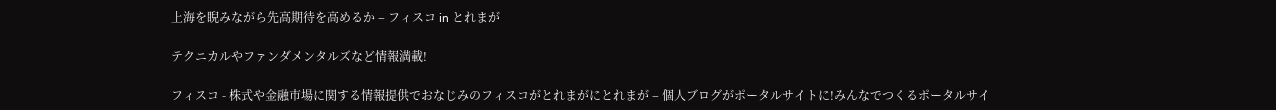上海を睨みながら先高期待を高めるか – フィスコ in とれまが

テクニカルやファンダメンタルズなど情報満載!

フィスコ - 株式や金融市場に関する情報提供でおなじみのフィスコがとれまがにとれまが – 個人ブログがポータルサイトに!みんなでつくるポータルサイ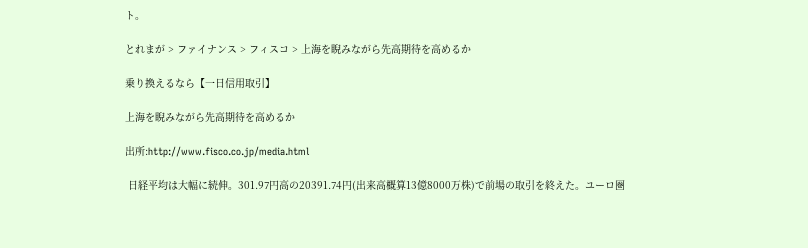ト。

とれまが > ファイナンス > フィスコ > 上海を睨みながら先高期待を高めるか

乗り換えるなら【一日信用取引】

上海を睨みながら先高期待を高めるか

出所:http://www.fisco.co.jp/media.html

 日経平均は大幅に続伸。301.97円高の20391.74円(出来高概算13億8000万株)で前場の取引を終えた。ユーロ圏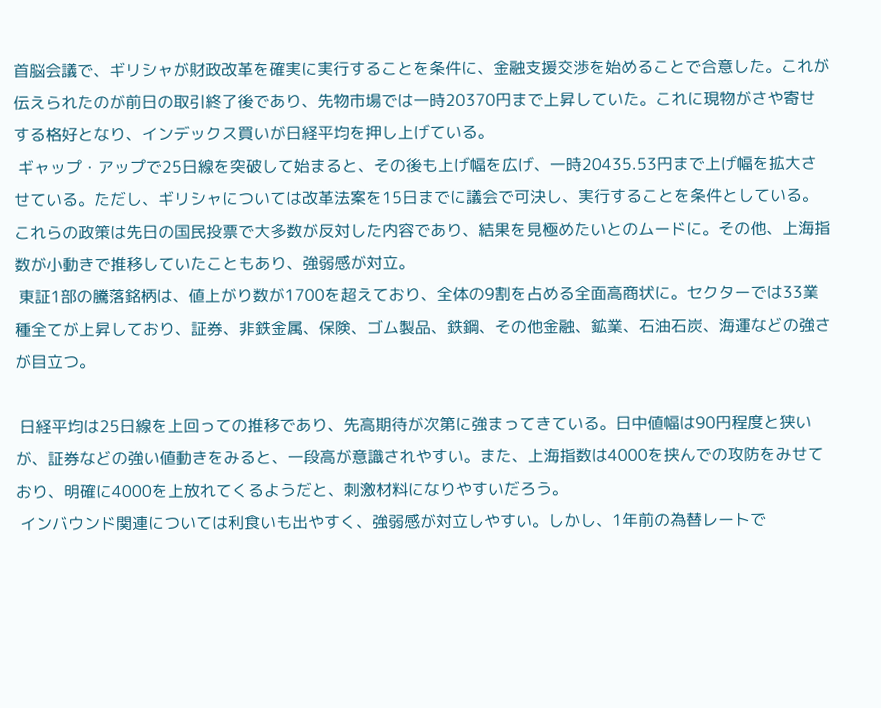首脳会議で、ギリシャが財政改革を確実に実行することを条件に、金融支援交渉を始めることで合意した。これが伝えられたのが前日の取引終了後であり、先物市場では一時20370円まで上昇していた。これに現物がさや寄せする格好となり、インデックス買いが日経平均を押し上げている。
 ギャップ・アップで25日線を突破して始まると、その後も上げ幅を広げ、一時20435.53円まで上げ幅を拡大させている。ただし、ギリシャについては改革法案を15日までに議会で可決し、実行することを条件としている。これらの政策は先日の国民投票で大多数が反対した内容であり、結果を見極めたいとのムードに。その他、上海指数が小動きで推移していたこともあり、強弱感が対立。
 東証1部の騰落銘柄は、値上がり数が1700を超えており、全体の9割を占める全面高商状に。セクターでは33業種全てが上昇しており、証券、非鉄金属、保険、ゴム製品、鉄鋼、その他金融、鉱業、石油石炭、海運などの強さが目立つ。

 日経平均は25日線を上回っての推移であり、先高期待が次第に強まってきている。日中値幅は90円程度と狭いが、証券などの強い値動きをみると、一段高が意識されやすい。また、上海指数は4000を挟んでの攻防をみせており、明確に4000を上放れてくるようだと、刺激材料になりやすいだろう。
 インバウンド関連については利食いも出やすく、強弱感が対立しやすい。しかし、1年前の為替レートで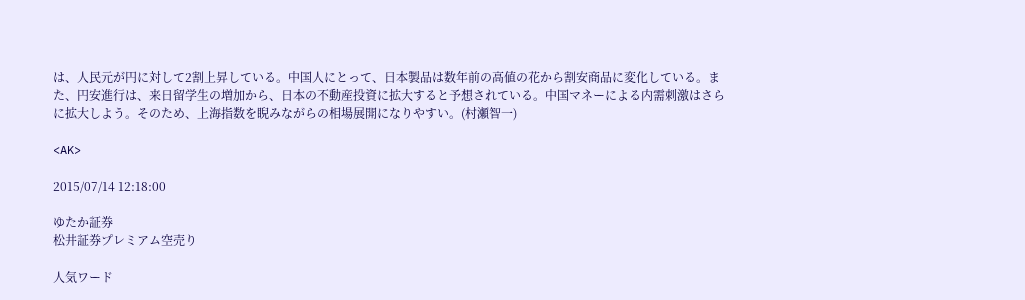は、人民元が円に対して2割上昇している。中国人にとって、日本製品は数年前の高値の花から割安商品に変化している。また、円安進行は、来日留学生の増加から、日本の不動産投資に拡大すると予想されている。中国マネーによる内需刺激はさらに拡大しよう。そのため、上海指数を睨みながらの相場展開になりやすい。(村瀬智一)

<AK>

2015/07/14 12:18:00

ゆたか証券
松井証券プレミアム空売り

人気ワード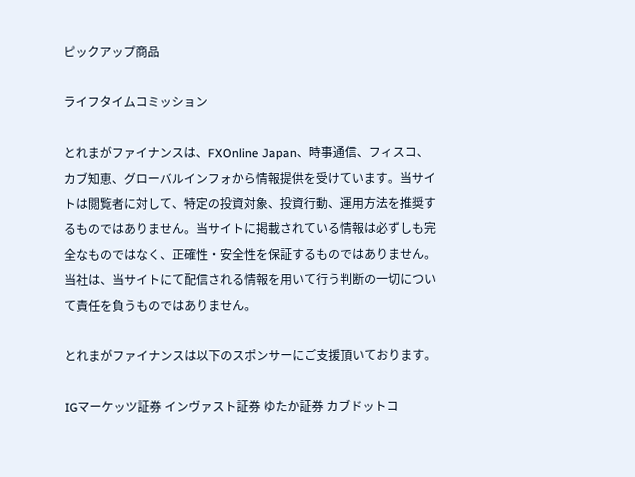ピックアップ商品

ライフタイムコミッション

とれまがファイナンスは、FXOnline Japan、時事通信、フィスコ、カブ知恵、グローバルインフォから情報提供を受けています。当サイトは閲覧者に対して、特定の投資対象、投資行動、運用方法を推奨するものではありません。当サイトに掲載されている情報は必ずしも完全なものではなく、正確性・安全性を保証するものではありません。当社は、当サイトにて配信される情報を用いて行う判断の一切について責任を負うものではありません。

とれまがファイナンスは以下のスポンサーにご支援頂いております。

IGマーケッツ証券 インヴァスト証券 ゆたか証券 カブドットコ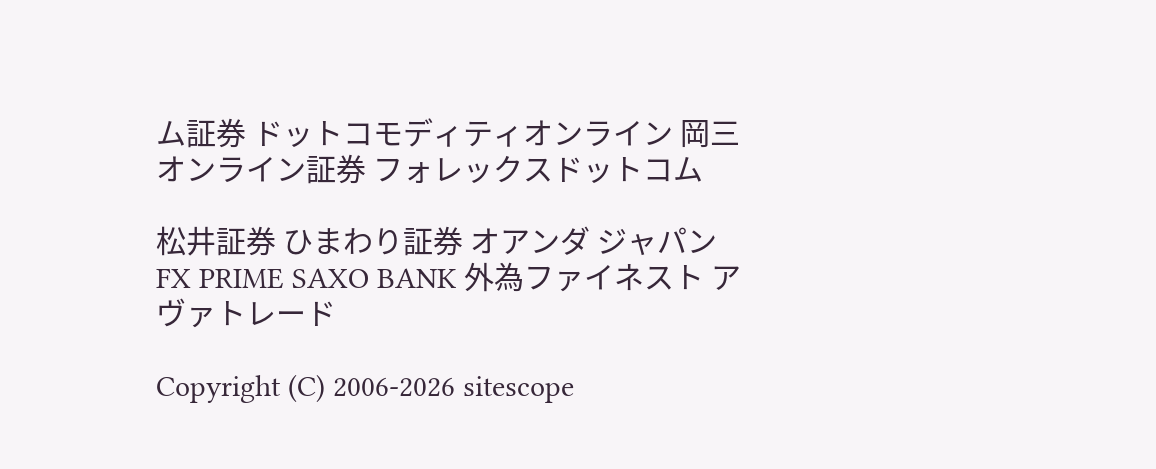ム証券 ドットコモディティオンライン 岡三オンライン証券 フォレックスドットコム

松井証券 ひまわり証券 オアンダ ジャパン FX PRIME SAXO BANK 外為ファイネスト アヴァトレード

Copyright (C) 2006-2026 sitescope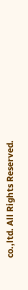co.,ltd. All Rights Reserved.